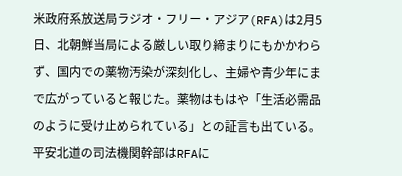米政府系放送局ラジオ・フリー・アジア(RFA)は2月5日、北朝鮮当局による厳しい取り締まりにもかかわらず、国内での薬物汚染が深刻化し、主婦や青少年にまで広がっていると報じた。薬物はもはや「生活必需品のように受け止められている」との証言も出ている。平安北道の司法機関幹部はRFAに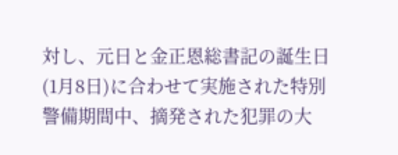対し、元日と金正恩総書記の誕生日(1月8日)に合わせて実施された特別警備期間中、摘発された犯罪の大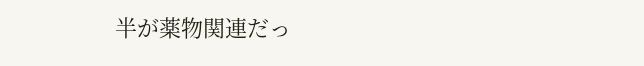半が薬物関連だっ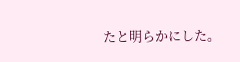たと明らかにした。